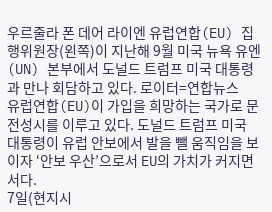우르줄라 폰 데어 라이엔 유럽연합(EU) 집행위원장(왼쪽)이 지난해 9월 미국 뉴욕 유엔(UN) 본부에서 도널드 트럼프 미국 대통령과 만나 회담하고 있다. 로이터=연합뉴스
유럽연합(EU)이 가입을 희망하는 국가로 문전성시를 이루고 있다. 도널드 트럼프 미국 대통령이 유럽 안보에서 발을 뺄 움직임을 보이자 ‘안보 우산’으로서 EU의 가치가 커지면서다.
7일(현지시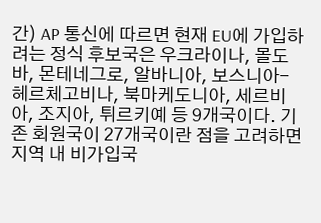간) AP 통신에 따르면 현재 EU에 가입하려는 정식 후보국은 우크라이나, 몰도바, 몬테네그로, 알바니아, 보스니아-헤르체고비나, 북마케도니아, 세르비아, 조지아, 튀르키예 등 9개국이다. 기존 회원국이 27개국이란 점을 고려하면 지역 내 비가입국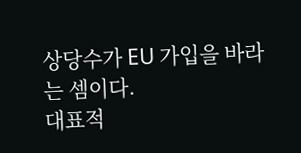상당수가 EU 가입을 바라는 셈이다.
대표적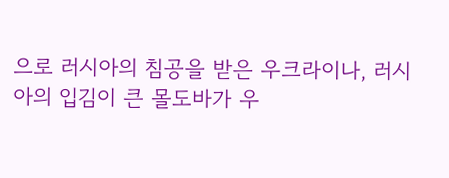으로 러시아의 침공을 받은 우크라이나, 러시아의 입김이 큰 몰도바가 우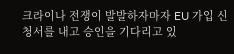크라이나 전쟁이 발발하자마자 EU 가입 신청서를 내고 승인을 기다리고 있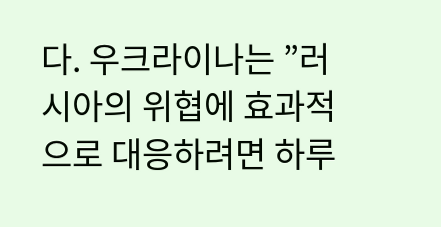다. 우크라이나는 ”러시아의 위협에 효과적으로 대응하려면 하루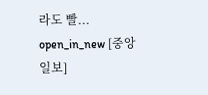라도 빨... open_in_new [중앙일보]